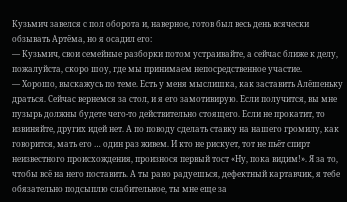Кузьмич завелся с пол оборота и, наверное, готов был весь день всячески обзывать Артёма, но я осадил его:
— Кузьмич, свои семейные разборки потом устраивайте, а сейчас ближе к делу, пожалуйста, скоро шоу, где мы принимаем непосредственное участие.
— Хорошо, выскажусь по теме. Есть у меня мыслишка, как заставить Алёшеньку драться. Сейчас вернемся за стол, и я его замотивирую. Если получится, вы мне пузырь должны будете чего-то действительно стоящего. Если не прокатит, то извиняйте, других идей нет. А по поводу сделать ставку на нашего громилу, как говорится, мать его … один раз живем. И кто не рискует, тот не пьёт спирт неизвестного происхождения, произнося первый тост «Ну, пока видим!». Я за то, чтобы всё на него поставить. А ты рано радуешься, дефектный картавчик, я тебе обязательно подсыплю слабительное, ты мне еще за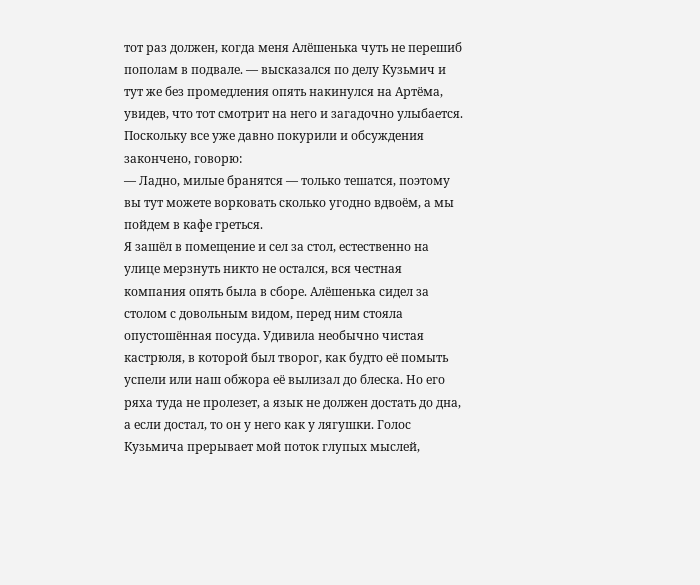тот раз должен, когда меня Алёшенька чуть не перешиб пополам в подвале. — высказался по делу Кузьмич и тут же без промедления опять накинулся на Артёма, увидев, что тот смотрит на него и загадочно улыбается. Поскольку все уже давно покурили и обсуждения закончено, говорю:
— Ладно, милые бранятся — только тешатся, поэтому вы тут можете ворковать сколько угодно вдвоём, а мы пойдем в кафе греться.
Я зашёл в помещение и сел за стол, естественно на улице мерзнуть никто не остался, вся честная компания опять была в сборе. Алёшенька сидел за столом с довольным видом, перед ним стояла опустошённая посуда. Удивила необычно чистая кастрюля, в которой был творог, как будто её помыть успели или наш обжора её вылизал до блеска. Но его ряха туда не пролезет, а язык не должен достать до дна, а если достал, то он у него как у лягушки. Голос Кузьмича прерывает мой поток глупых мыслей,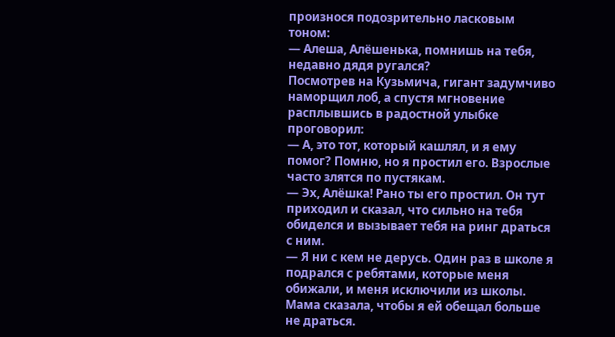произнося подозрительно ласковым тоном:
— Алеша, Алёшенька, помнишь на тебя, недавно дядя ругался?
Посмотрев на Кузьмича, гигант задумчиво наморщил лоб, а спустя мгновение расплывшись в радостной улыбке проговорил:
— А, это тот, который кашлял, и я ему помог? Помню, но я простил его. Взрослые часто злятся по пустякам.
— Эх, Алёшка! Рано ты его простил. Он тут приходил и сказал, что сильно на тебя обиделся и вызывает тебя на ринг драться с ним.
— Я ни с кем не дерусь. Один раз в школе я подрался с ребятами, которые меня обижали, и меня исключили из школы. Мама сказала, чтобы я ей обещал больше не драться.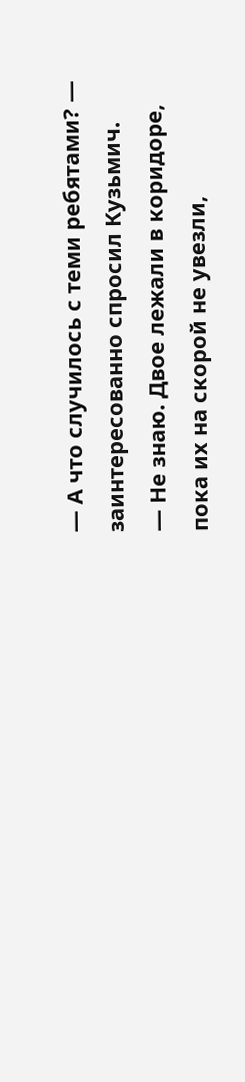— А что случилось с теми ребятами? — заинтересованно спросил Кузьмич.
— Не знаю. Двое лежали в коридоре, пока их на скорой не увезли,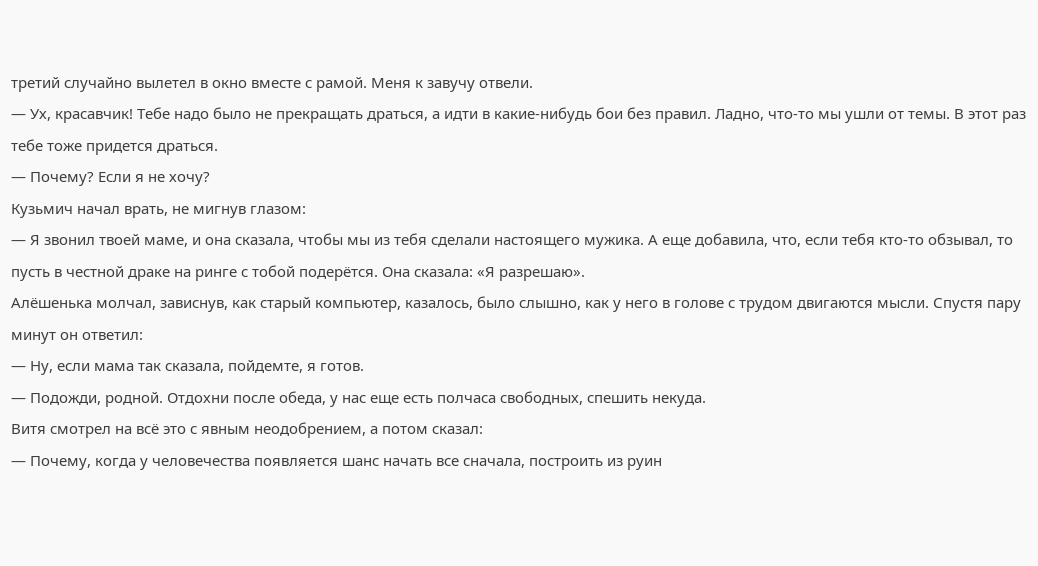третий случайно вылетел в окно вместе с рамой. Меня к завучу отвели.
— Ух, красавчик! Тебе надо было не прекращать драться, а идти в какие-нибудь бои без правил. Ладно, что-то мы ушли от темы. В этот раз тебе тоже придется драться.
— Почему? Если я не хочу?
Кузьмич начал врать, не мигнув глазом:
— Я звонил твоей маме, и она сказала, чтобы мы из тебя сделали настоящего мужика. А еще добавила, что, если тебя кто-то обзывал, то пусть в честной драке на ринге с тобой подерётся. Она сказала: «Я разрешаю».
Алёшенька молчал, зависнув, как старый компьютер, казалось, было слышно, как у него в голове с трудом двигаются мысли. Спустя пару минут он ответил:
— Ну, если мама так сказала, пойдемте, я готов.
— Подожди, родной. Отдохни после обеда, у нас еще есть полчаса свободных, спешить некуда.
Витя смотрел на всё это с явным неодобрением, а потом сказал:
— Почему, когда у человечества появляется шанс начать все сначала, построить из руин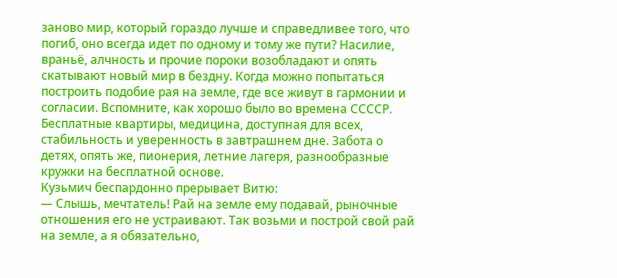заново мир, который гораздо лучше и справедливее того, что погиб, оно всегда идет по одному и тому же пути? Насилие, враньё, алчность и прочие пороки возобладают и опять скатывают новый мир в бездну. Когда можно попытаться построить подобие рая на земле, где все живут в гармонии и согласии. Вспомните, как хорошо было во времена ССССР. Бесплатные квартиры, медицина, доступная для всех, стабильность и уверенность в завтрашнем дне. Забота о детях, опять же, пионерия, летние лагеря, разнообразные кружки на бесплатной основе.
Кузьмич беспардонно прерывает Витю:
— Слышь, мечтатель! Рай на земле ему подавай, рыночные отношения его не устраивают. Так возьми и построй свой рай на земле, а я обязательно,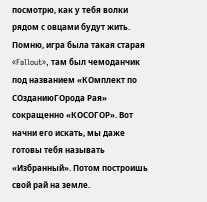посмотрю, как у тебя волки рядом с овцами будут жить. Помню, игра была такая старая «Fallout», там был чемоданчик под названием «КОмплект по СОзданиюГОрода Рая» сокращенно «КОСОГОР». Вот начни его искать, мы даже готовы тебя называть «Избранный». Потом построишь свой рай на земле.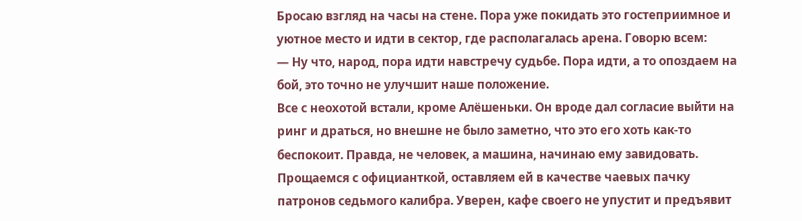Бросаю взгляд на часы на стене. Пора уже покидать это гостеприимное и уютное место и идти в сектор, где располагалась арена. Говорю всем:
— Ну что, народ, пора идти навстречу судьбе. Пора идти, а то опоздаем на бой, это точно не улучшит наше положение.
Все с неохотой встали, кроме Алёшеньки. Он вроде дал согласие выйти на ринг и драться, но внешне не было заметно, что это его хоть как-то беспокоит. Правда, не человек, а машина, начинаю ему завидовать. Прощаемся с официанткой, оставляем ей в качестве чаевых пачку патронов седьмого калибра. Уверен, кафе своего не упустит и предъявит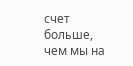счет больше, чем мы на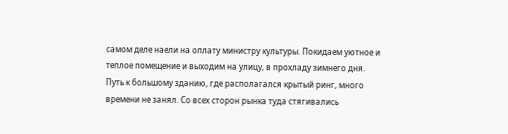самом деле наели на оплату министру культуры. Покидаем уютное и теплое помещение и выходим на улицу, в прохладу зимнего дня.
Путь к большому зданию, где располагался крытый ринг, много времени не занял. Со всех сторон рынка туда стягивались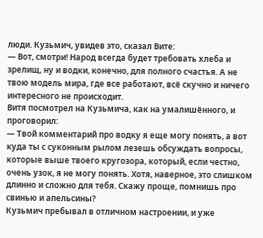люди. Кузьмич, увидев это, сказал Вите:
— Вот, смотри! Народ всегда будет требовать хлеба и зрелищ, ну и водки, конечно, для полного счастья. А не твою модель мира, где все работают, всё скучно и ничего интересного не происходит.
Витя посмотрел на Кузьмича, как на умалишённого, и проговорил:
— Твой комментарий про водку я еще могу понять, а вот куда ты с суконным рылом лезешь обсуждать вопросы, которые выше твоего кругозора, который, если честно, очень узок, я не могу понять. Хотя, наверное, это слишком длинно и сложно для тебя. Скажу проще, помнишь про свинью и апельсины?
Кузьмич пребывал в отличном настроении, и уже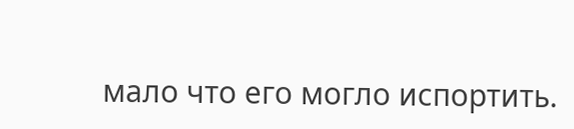мало что его могло испортить.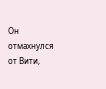Он отмахнулся от Вити,